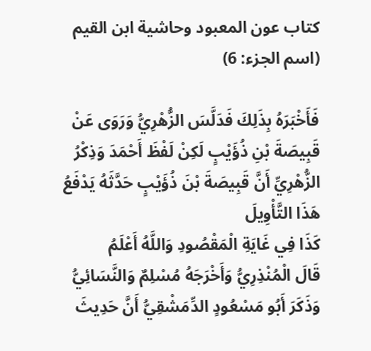كتاب عون المعبود وحاشية ابن القيم (اسم الجزء: 6)

فَأَخْبَرَهُ بِذَلِكَ فَدَلَّسَ الزُّهْرِيُّ وَرَوَى عَنْ قَبِيصَةَ بْنِ ذُؤَيْبٍ لَكِنْ لَفْظَ أَحْمَدَ وَذِكْرُ الزُّهْرِيِّ أَنَّ قَبِيصَةَ بْنَ ذُؤَيْبٍ حَدَّثَهُ يَدْفَعُ هَذَا التَّأْوِيلَ
كَذَا فِي غَايَةِ الْمَقْصُودِ وَاللَّهُ أَعْلَمُ
قَالَ الْمُنْذِرِيُّ وَأَخْرَجَهُ مُسْلِمٌ وَالنَّسَائِيُّ
وَذَكَرَ أَبُو مَسْعُودٍ الدِّمَشْقِيُّ أَنَّ حَدِيثَ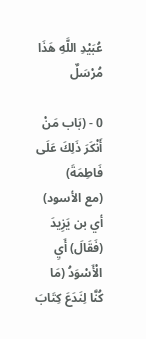عُبَيْدِ اللَّهِ هَذَا مُرْسَلٌ

0 - (بَاب مَنْ أَنْكَرَ ذَلِكَ عَلَى فَاطِمَةَ)
(مع الأسود) أي بن يَزِيدَ (فَقَالَ) أَيِ الْأَسْوَدُ (مَا كُنَّا لِنَدَعَ كِتَابَ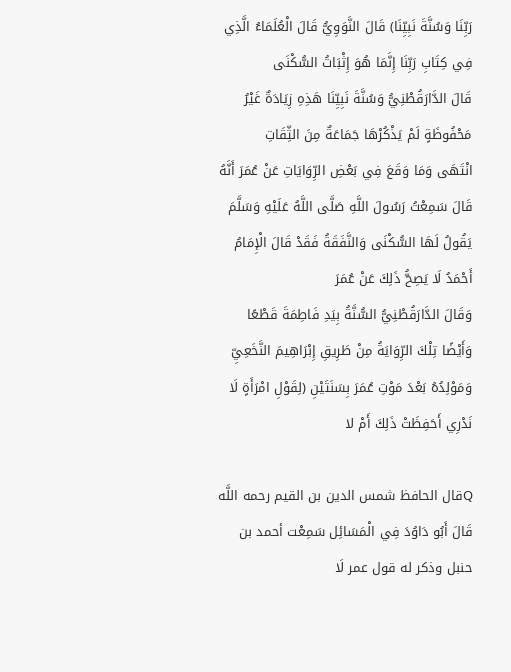رَبِّنَا وَسُنَّةَ نَبِيِّنَا) قَالَ النَّوَوِيُّ قَالَ الْعُلَمَاءُ الَّذِي فِي كِتَابِ رَبِّنَا إِنَّمَا هُوَ إِثْبَاتُ السُّكْنَى
قَالَ الدَّارَقُطْنِيُّ وَسُنَّةَ نَبِيِّنَا هَذِهِ زِيَادَةٌ غَيْرُ مَحْفُوظَةٍ لَمْ يَذْكُرْهَا جَمَاعَةٌ مِنَ الثِّقَاتِ
انْتَهَى وَمَا وَقَعَ فِي بَعْضِ الرِّوَايَاتِ عَنْ عُمَرَ أَنَّهُ قَالَ سَمِعْتُ رَسُولَ اللَّهِ صَلَّى اللَّهُ عَلَيْهِ وَسَلَّمَ يَقُولُ لَهَا السُّكْنَى وَالنَّفَقَةُ فَقَدْ قَالَ الْإِمَامُ أَحْمَدُ لَا يَصِحُّ ذَلِكَ عَنْ عُمَرَ
وَقَالَ الدَّارَقُطْنِيُّ السُّنَّةُ بِيَدِ فَاطِمَةَ قَطْعًا وَأَيْضًا تِلْكَ الرِّوَايَةُ مِنْ طَرِيقِ إِبْرَاهِيمَ النَّخَعِيِّ وَمَوْلِدُهُ بَعْدَ مَوْتِ عُمَرَ بِسَنَتَيْنِ (لِقَوْلِ امْرَأَةٍ لَا نَدْرِي أَحَفِظَتْ ذَلِكَ أَمْ لا

Qقال الحافظ شمس الدين بن القيم رحمه اللَّه قَالَ أَبُو دَاوُدَ فِي الْمَسَائِل سَمِعْت أحمد بن حنبل وذكر له قول عمر لَا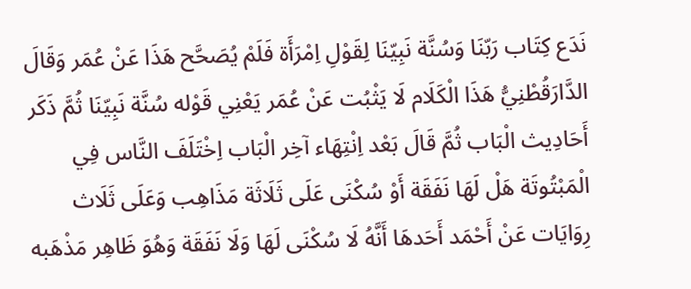نَدَع كِتَاب رَبّنَا وَسُنَّة نَبِيّنَا لِقَوْلِ اِمْرَأَة فَلَمْ يُصَحَّح هَذَا عَنْ عُمَر وَقَالَ الدَّارَقُطْنِيُّ هَذَا الْكَلَام لَا يَثْبُت عَنْ عُمَر يَعْنِي قَوْله سُنَّة نَبِيّنَا ثُمَّ ذَكَر أَحَادِيث الْبَاب ثُمَّ قَالَ بَعْد اِنْتِهَاء آخِر الْبَاب اِخْتَلَفَ النَّاس فِي الْمَبْتُوتَة هَلْ لَهَا نَفَقَة أَوْ سُكْنَى عَلَى ثَلَاثَة مَذَاهِب وَعَلَى ثَلَاث رِوَايَات عَنْ أَحْمَد أَحَدهَا أَنَّهُ لَا سُكْنَى لَهَا وَلَا نَفَقَة وَهُوَ ظَاهِر مَذْهَبه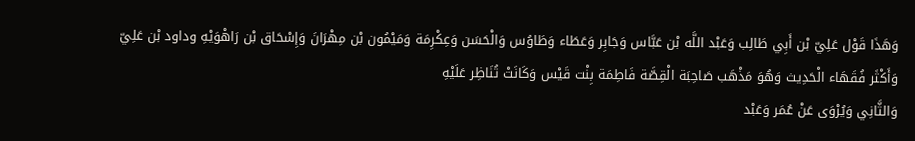وَهَذَا قَوْل عَلِيّ بْن أَبِي طَالِب وَعَبْد اللَّه بْن عَبَّاس وَجَابِر وَعَطَاء وَطَاوُس وَالْحَسَن وَعِكْرِمَة وَمَيْمُون بْن مِهْرَانَ وَإِسْحَاق بْن رَاهْوَيْهِ وداود بْن عَلِيّ وَأَكْثَر فُقَهَاء الْحَدِيث وَهُوَ مَذْهَب صَاحِبَة الْقِصَّة فَاطِمَة بِنْت قَيْس وَكَانَتْ تُنَاظِر عَلَيْهِ
وَالثَّانِي وَيُرْوَى عَنْ عُمَر وَعَبْد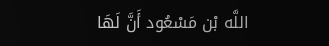اللَّه بْن مَسْعُود أَنَّ لَهَا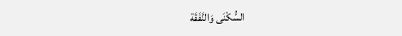السُّكْنَى وَالنَّفَقَة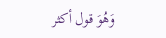وَهُوَ قول أكثر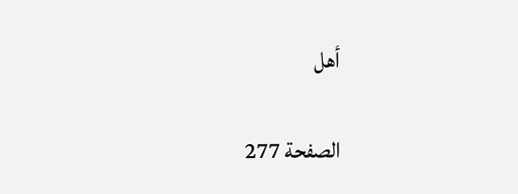أهل

الصفحة 277